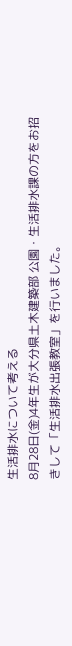生活排水について考える
8月28日(金)4年生が大分県土木建築部 公園・生活排水課の方をお招きして「生活排水出張教室」を行いました。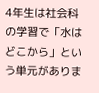4年生は社会科の学習で「水はどこから」という単元がありま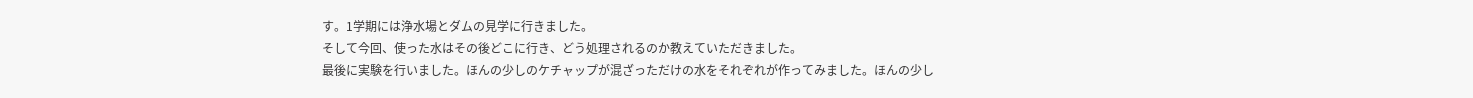す。1学期には浄水場とダムの見学に行きました。
そして今回、使った水はその後どこに行き、どう処理されるのか教えていただきました。
最後に実験を行いました。ほんの少しのケチャップが混ざっただけの水をそれぞれが作ってみました。ほんの少し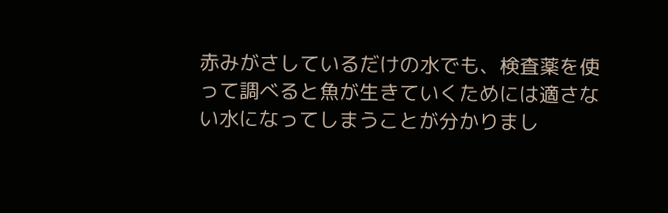赤みがさしているだけの水でも、検査薬を使って調べると魚が生きていくためには適さない水になってしまうことが分かりまし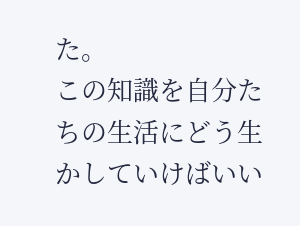た。
この知識を自分たちの生活にどう生かしていけばいい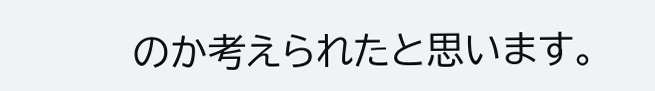のか考えられたと思います。